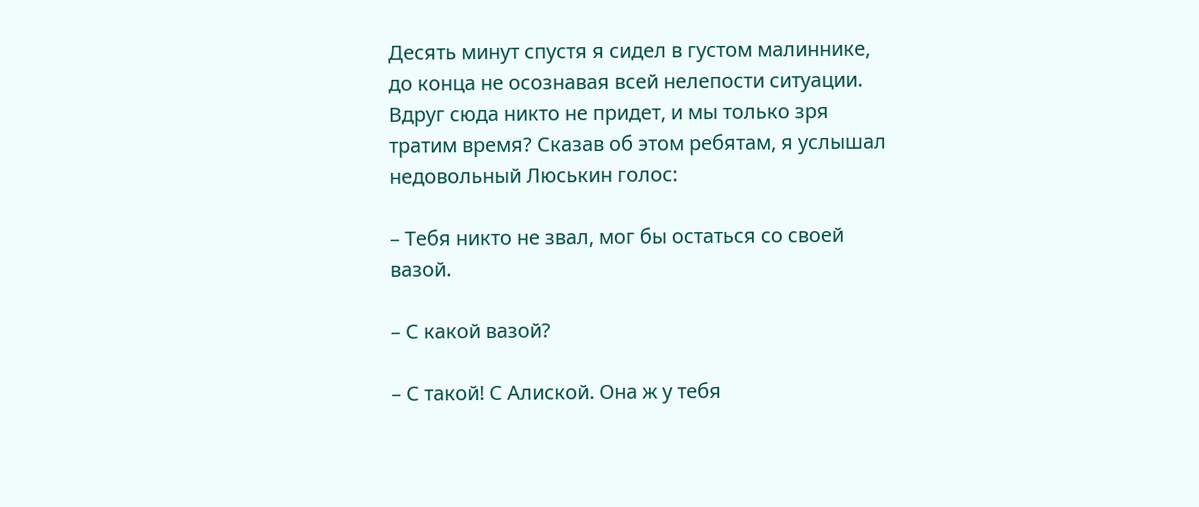Десять минут спустя я сидел в густом малиннике, до конца не осознавая всей нелепости ситуации. Вдруг сюда никто не придет, и мы только зря тратим время? Сказав об этом ребятам, я услышал недовольный Люськин голос:

– Тебя никто не звал, мог бы остаться со своей вазой.

– С какой вазой?

– С такой! С Алиской. Она ж у тебя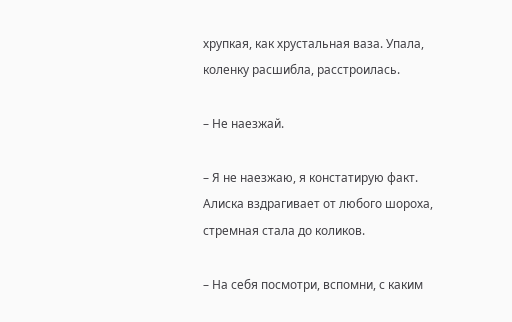хрупкая, как хрустальная ваза. Упала, коленку расшибла, расстроилась.

– Не наезжай.

– Я не наезжаю, я констатирую факт. Алиска вздрагивает от любого шороха, стремная стала до коликов.

– На себя посмотри, вспомни, с каким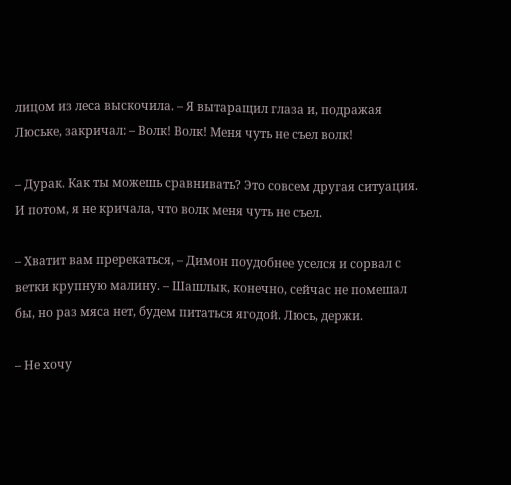лицом из леса выскочила. – Я вытаращил глаза и, подражая Люське, закричал: – Волк! Волк! Меня чуть не съел волк!

– Дурак. Как ты можешь сравнивать? Это совсем другая ситуация. И потом, я не кричала, что волк меня чуть не съел.

– Хватит вам пререкаться, – Димон поудобнее уселся и сорвал с ветки крупную малину. – Шашлык, конечно, сейчас не помешал бы, но раз мяса нет, будем питаться ягодой. Люсь, держи.

– Не хочу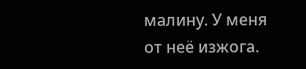малину. У меня от неё изжога.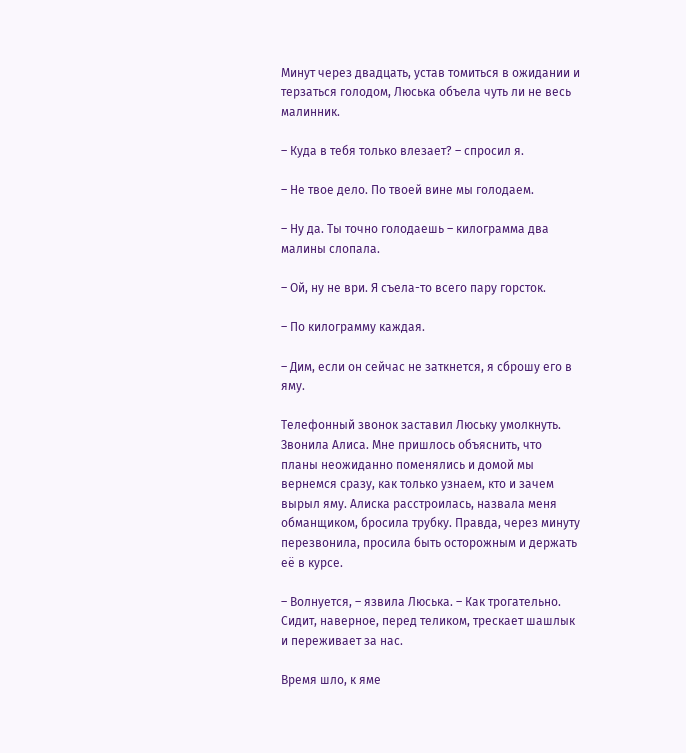Минут через двадцать, устав томиться в ожидании и терзаться голодом, Люська объела чуть ли не весь малинник.

– Куда в тебя только влезает? – спросил я.

– Не твое дело. По твоей вине мы голодаем.

– Ну да. Ты точно голодаешь – килограмма два малины слопала.

– Ой, ну не ври. Я съела-то всего пару горсток.

– По килограмму каждая.

– Дим, если он сейчас не заткнется, я сброшу его в яму.

Телефонный звонок заставил Люську умолкнуть. Звонила Алиса. Мне пришлось объяснить, что планы неожиданно поменялись и домой мы вернемся сразу, как только узнаем, кто и зачем вырыл яму. Алиска расстроилась, назвала меня обманщиком, бросила трубку. Правда, через минуту перезвонила, просила быть осторожным и держать её в курсе.

– Волнуется, – язвила Люська. – Как трогательно. Сидит, наверное, перед теликом, трескает шашлык и переживает за нас.

Время шло, к яме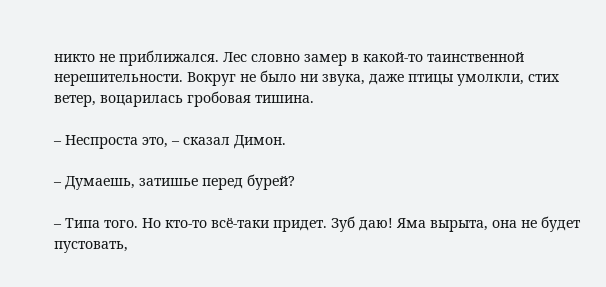никто не приближался. Лес словно замер в какой-то таинственной нерешительности. Вокруг не было ни звука, даже птицы умолкли, стих ветер, воцарилась гробовая тишина.

– Неспроста это, – сказал Димон.

– Думаешь, затишье перед бурей?

– Типа того. Но кто-то всё-таки придет. Зуб даю! Яма вырыта, она не будет пустовать,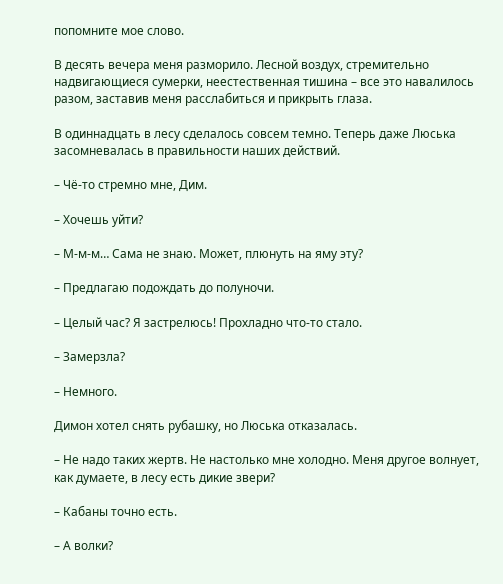попомните мое слово.

В десять вечера меня разморило. Лесной воздух, стремительно надвигающиеся сумерки, неестественная тишина – все это навалилось разом, заставив меня расслабиться и прикрыть глаза.

В одиннадцать в лесу сделалось совсем темно. Теперь даже Люська засомневалась в правильности наших действий.

– Чё-то стремно мне, Дим.

– Хочешь уйти?

– М-м-м… Сама не знаю. Может, плюнуть на яму эту?

– Предлагаю подождать до полуночи.

– Целый час? Я застрелюсь! Прохладно что-то стало.

– Замерзла?

– Немного.

Димон хотел снять рубашку, но Люська отказалась.

– Не надо таких жертв. Не настолько мне холодно. Меня другое волнует, как думаете, в лесу есть дикие звери?

– Кабаны точно есть.

– А волки?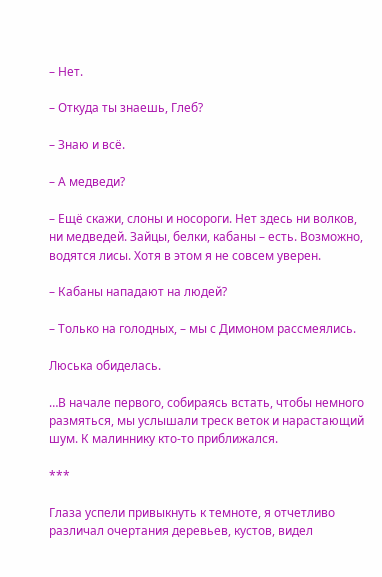– Нет.

– Откуда ты знаешь, Глеб?

– Знаю и всё.

– А медведи?

– Ещё скажи, слоны и носороги. Нет здесь ни волков, ни медведей. Зайцы, белки, кабаны – есть. Возможно, водятся лисы. Хотя в этом я не совсем уверен.

– Кабаны нападают на людей?

– Только на голодных, – мы с Димоном рассмеялись.

Люська обиделась.

…В начале первого, собираясь встать, чтобы немного размяться, мы услышали треск веток и нарастающий шум. К малиннику кто-то приближался.

***

Глаза успели привыкнуть к темноте, я отчетливо различал очертания деревьев, кустов, видел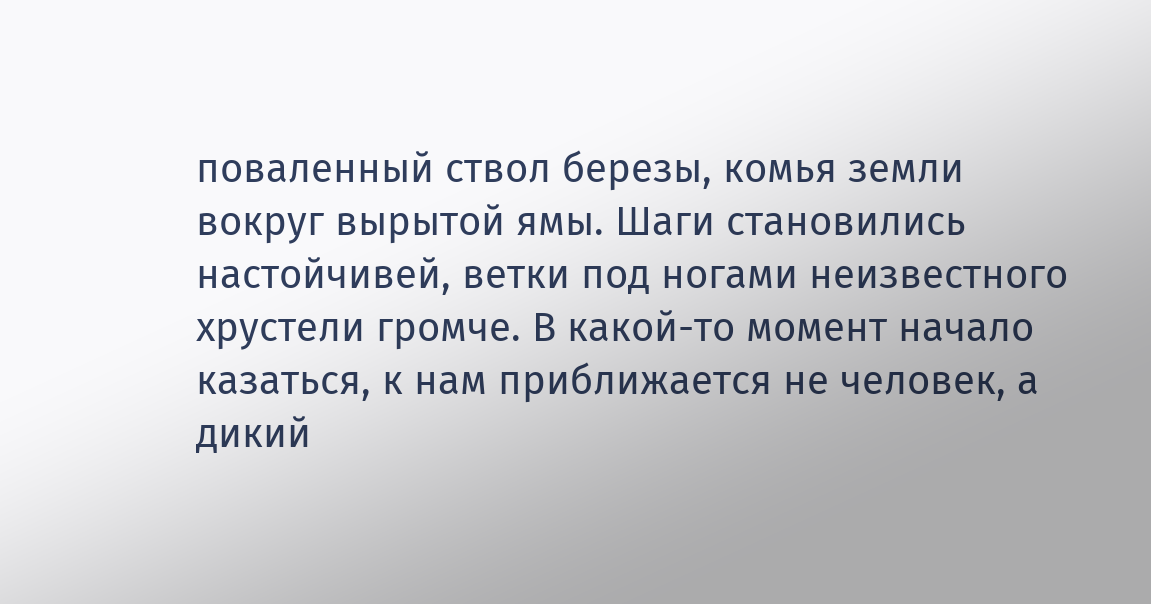поваленный ствол березы, комья земли вокруг вырытой ямы. Шаги становились настойчивей, ветки под ногами неизвестного хрустели громче. В какой-то момент начало казаться, к нам приближается не человек, а дикий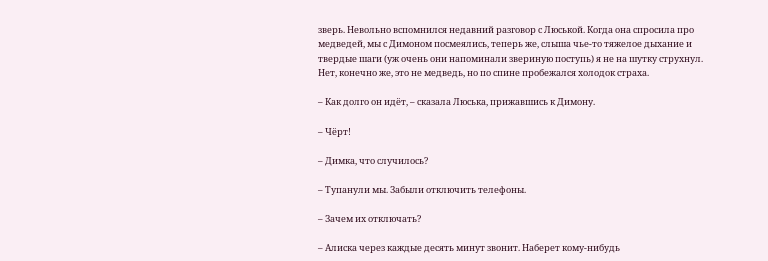зверь. Невольно вспомнился недавний разговор с Люськой. Когда она спросила про медведей, мы с Димоном посмеялись, теперь же, слыша чье-то тяжелое дыхание и твердые шаги (уж очень они напоминали звериную поступь) я не на шутку струхнул. Нет, конечно же, это не медведь, но по спине пробежался холодок страха.

– Как долго он идёт, – сказала Люська, прижавшись к Димону.

– Чёрт!

– Димка, что случилось?

– Тупанули мы. Забыли отключить телефоны.

– Зачем их отключать?

– Алиска через каждые десять минут звонит. Наберет кому-нибудь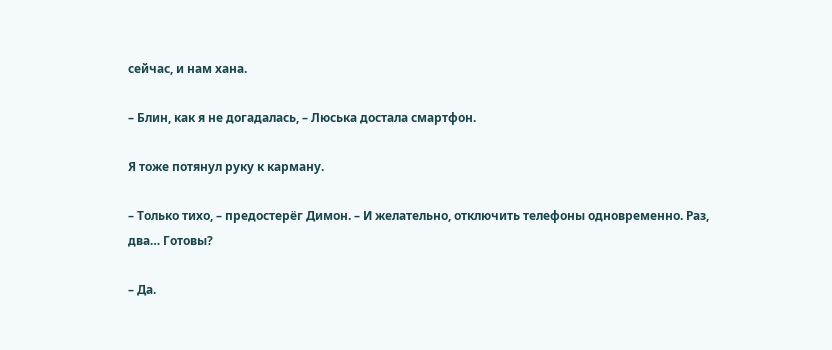сейчас, и нам хана.

– Блин, как я не догадалась, – Люська достала смартфон.

Я тоже потянул руку к карману.

– Только тихо, – предостерёг Димон. – И желательно, отключить телефоны одновременно. Раз, два… Готовы?

– Да.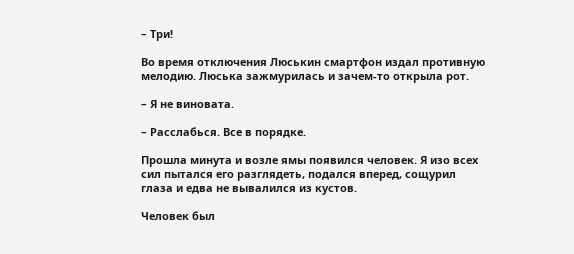– Три!

Во время отключения Люськин смартфон издал противную мелодию. Люська зажмурилась и зачем-то открыла рот.

– Я не виновата.

– Расслабься. Все в порядке.

Прошла минута и возле ямы появился человек. Я изо всех сил пытался его разглядеть, подался вперед, сощурил глаза и едва не вывалился из кустов.

Человек был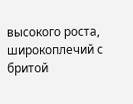высокого роста, широкоплечий с бритой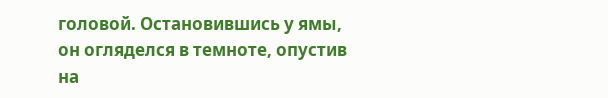головой. Остановившись у ямы, он огляделся в темноте, опустив на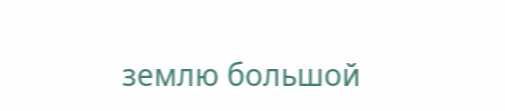землю большой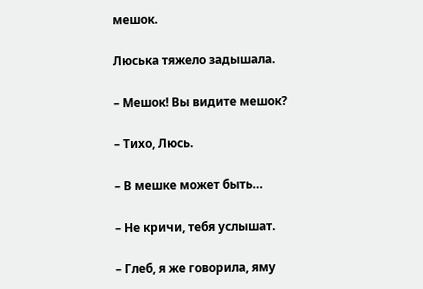мешок.

Люська тяжело задышала.

– Мешок! Вы видите мешок?

– Тихо, Люсь.

– В мешке может быть…

– Не кричи, тебя услышат.

– Глеб, я же говорила, яму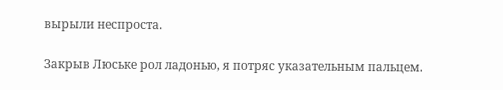вырыли неспроста.

Закрыв Люське рол ладонью, я потряс указательным пальцем.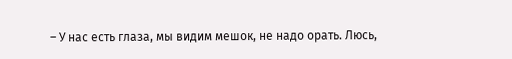– У нас есть глаза, мы видим мешок, не надо орать. Люсь,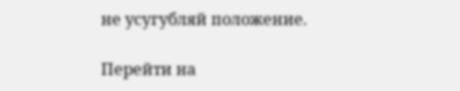не усугубляй положение.

Перейти на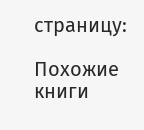страницу:

Похожие книги